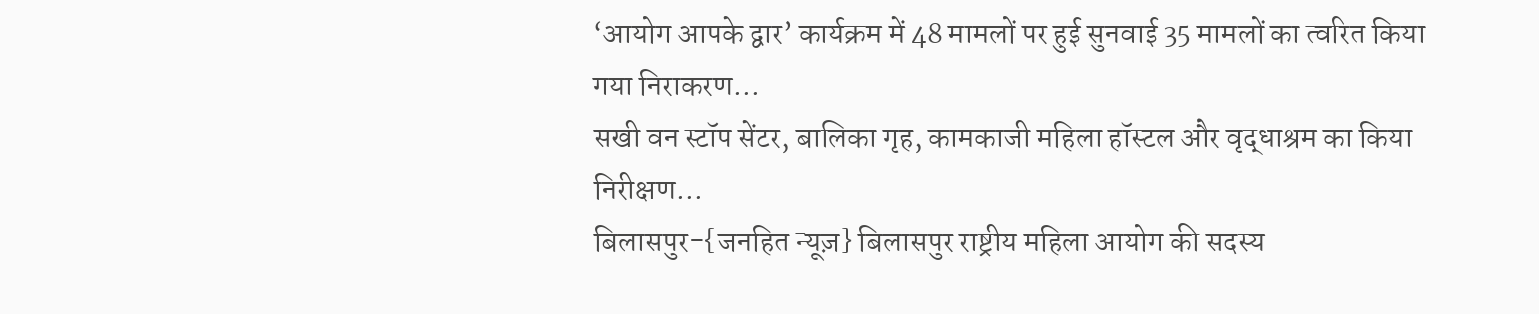‘आयोग आपके द्वार’ कार्यक्रम में 48 मामलों पर हुई सुनवाई 35 मामलों का त्वरित किया गया निराकरण…
सखी वन स्टॉप सेंटर, बालिका गृह, कामकाजी महिला हॉस्टल और वृद्धाश्रम का किया निरीक्षण…
बिलासपुर-{जनहित न्यूज़} बिलासपुर राष्ट्रीय महिला आयोग की सदस्य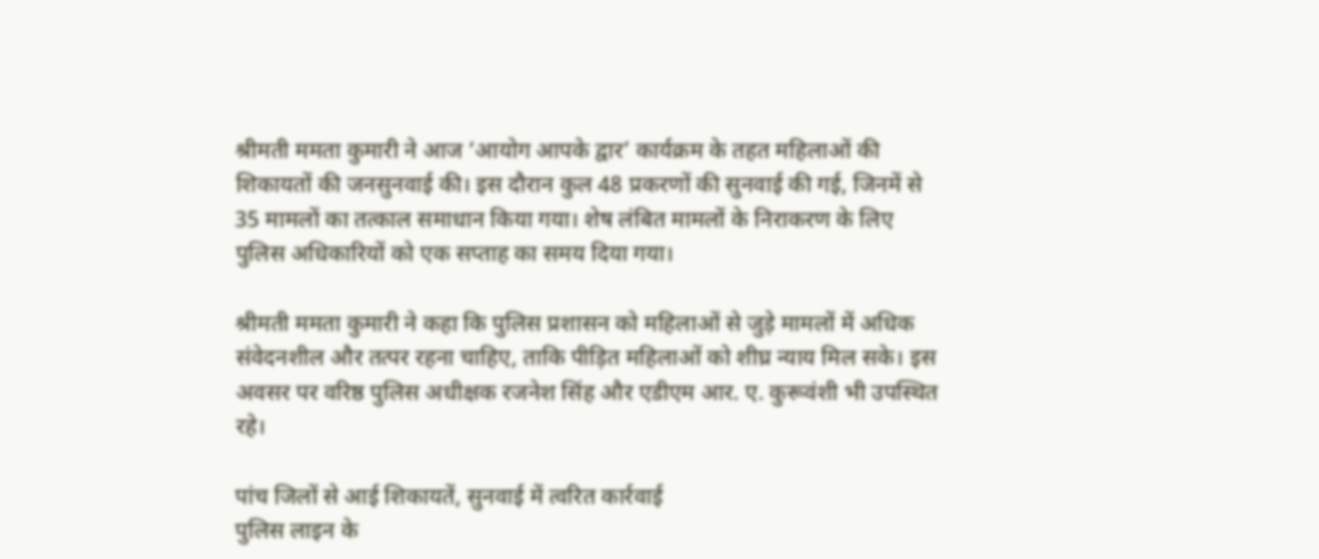श्रीमती ममता कुमारी ने आज ‘आयोग आपके द्वार’ कार्यक्रम के तहत महिलाओं की शिकायतों की जनसुनवाई की। इस दौरान कुल 48 प्रकरणों की सुनवाई की गई, जिनमें से 35 मामलों का तत्काल समाधान किया गया। शेष लंबित मामलों के निराकरण के लिए पुलिस अधिकारियों को एक सप्ताह का समय दिया गया।

श्रीमती ममता कुमारी ने कहा कि पुलिस प्रशासन को महिलाओं से जुड़े मामलों में अधिक संवेदनशील और तत्पर रहना चाहिए, ताकि पीड़ित महिलाओं को शीघ्र न्याय मिल सके। इस अवसर पर वरिष्ठ पुलिस अधीक्षक रजनेश सिंह और एडीएम आर. ए. कुरूवंशी भी उपस्थित रहे।

पांच जिलों से आई शिकायतें, सुनवाई में त्वरित कार्रवाई
पुलिस लाइन के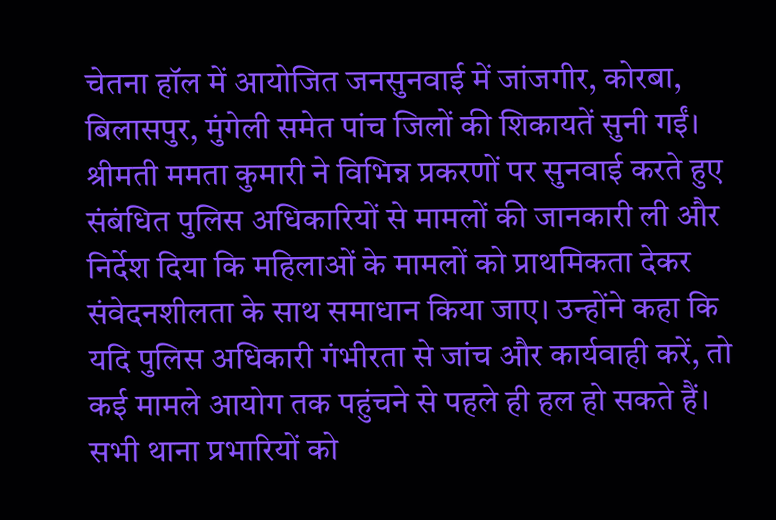चेतना हॉल में आयोजित जनसुनवाई में जांजगीर, कोरबा, बिलासपुर, मुंगेली समेत पांच जिलों की शिकायतें सुनी गईं। श्रीमती ममता कुमारी ने विभिन्न प्रकरणों पर सुनवाई करते हुए संबंधित पुलिस अधिकारियों से मामलों की जानकारी ली और निर्देश दिया कि महिलाओं के मामलों को प्राथमिकता देकर संवेदनशीलता के साथ समाधान किया जाए। उन्होंने कहा कि यदि पुलिस अधिकारी गंभीरता से जांच और कार्यवाही करें, तो कई मामले आयोग तक पहुंचने से पहले ही हल हो सकते हैं। सभी थाना प्रभारियों को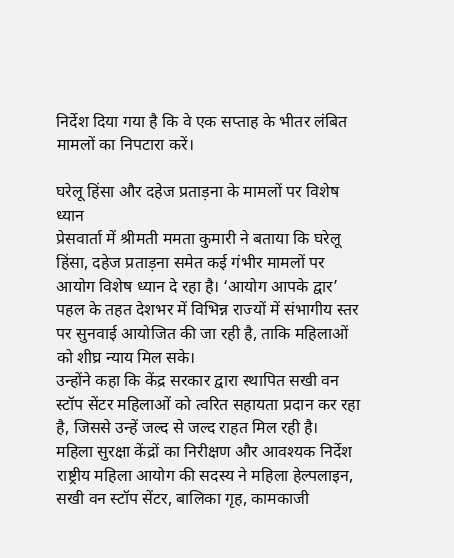निर्देश दिया गया है कि वे एक सप्ताह के भीतर लंबित मामलों का निपटारा करें।

घरेलू हिंसा और दहेज प्रताड़ना के मामलों पर विशेष ध्यान
प्रेसवार्ता में श्रीमती ममता कुमारी ने बताया कि घरेलू हिंसा, दहेज प्रताड़ना समेत कई गंभीर मामलों पर आयोग विशेष ध्यान दे रहा है। ‘आयोग आपके द्वार’ पहल के तहत देशभर में विभिन्न राज्यों में संभागीय स्तर पर सुनवाई आयोजित की जा रही है, ताकि महिलाओं को शीघ्र न्याय मिल सके।
उन्होंने कहा कि केंद्र सरकार द्वारा स्थापित सखी वन स्टॉप सेंटर महिलाओं को त्वरित सहायता प्रदान कर रहा है, जिससे उन्हें जल्द से जल्द राहत मिल रही है।
महिला सुरक्षा केंद्रों का निरीक्षण और आवश्यक निर्देश राष्ट्रीय महिला आयोग की सदस्य ने महिला हेल्पलाइन, सखी वन स्टॉप सेंटर, बालिका गृह, कामकाजी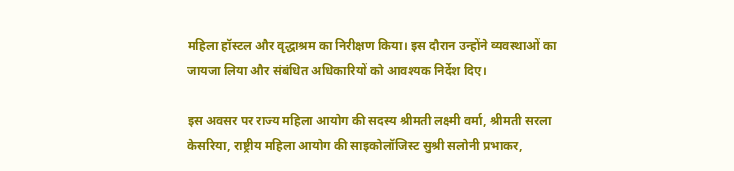महिला हॉस्टल और वृद्धाश्रम का निरीक्षण किया। इस दौरान उन्होंने व्यवस्थाओं का जायजा लिया और संबंधित अधिकारियों को आवश्यक निर्देश दिए।

इस अवसर पर राज्य महिला आयोग की सदस्य श्रीमती लक्ष्मी वर्मा, श्रीमती सरला केसरिया, राष्ट्रीय महिला आयोग की साइकोलॉजिस्ट सुश्री सलोनी प्रभाकर,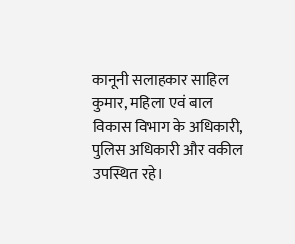कानूनी सलाहकार साहिल कुमार, महिला एवं बाल विकास विभाग के अधिकारी, पुलिस अधिकारी और वकील उपस्थित रहे।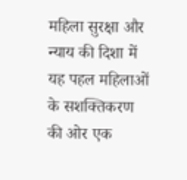महिला सुरक्षा और न्याय की दिशा में यह पहल महिलाओं के सशक्तिकरण की ओर एक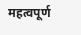महत्वपूर्ण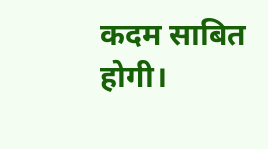कदम साबित होगी।